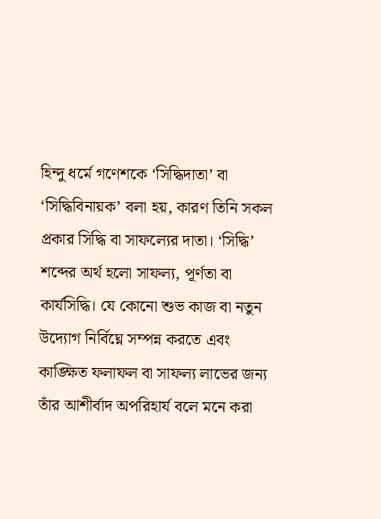হিন্দু ধর্মে গণেশকে ‘সিদ্ধিদাতা’ বা ‘সিদ্ধিবিনায়ক’ বলা হয়, কারণ তিনি সকল প্রকার সিদ্ধি বা সাফল্যের দাতা। ‘সিদ্ধি’ শব্দের অর্থ হলো সাফল্য, পূর্ণতা বা কার্যসিদ্ধি। যে কোনো শুভ কাজ বা নতুন উদ্যোগ নির্বিঘ্নে সম্পন্ন করতে এবং কাঙ্ক্ষিত ফলাফল বা সাফল্য লাভের জন্য তাঁর আশীর্বাদ অপরিহার্য বলে মনে করা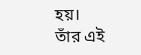হয়।
তাঁর এই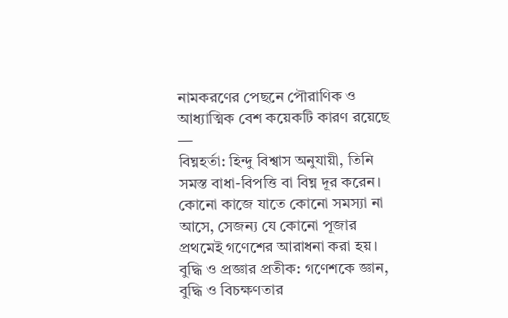নামকরণের পেছনে পৌরাণিক ও আধ্যাত্মিক বেশ কয়েকটি কারণ রয়েছে —
বিঘ্নহর্তা: হিন্দু বিশ্বাস অনুযায়ী, তিনি সমস্ত বাধা-বিপত্তি বা বিঘ্ন দূর করেন। কোনো কাজে যাতে কোনো সমস্যা না আসে, সেজন্য যে কোনো পূজার প্রথমেই গণেশের আরাধনা করা হয়।
বুদ্ধি ও প্রজ্ঞার প্রতীক: গণেশকে জ্ঞান, বুদ্ধি ও বিচক্ষণতার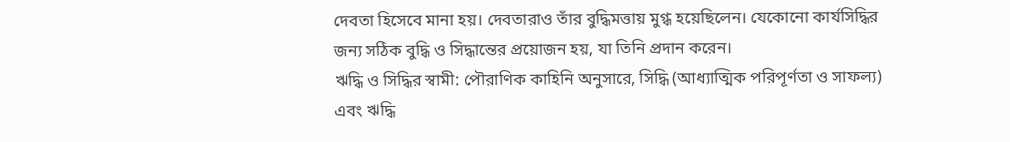দেবতা হিসেবে মানা হয়। দেবতারাও তাঁর বুদ্ধিমত্তায় মুগ্ধ হয়েছিলেন। যেকোনো কার্যসিদ্ধির জন্য সঠিক বুদ্ধি ও সিদ্ধান্তের প্রয়োজন হয়, যা তিনি প্রদান করেন।
ঋদ্ধি ও সিদ্ধির স্বামী: পৌরাণিক কাহিনি অনুসারে, সিদ্ধি (আধ্যাত্মিক পরিপূর্ণতা ও সাফল্য) এবং ঋদ্ধি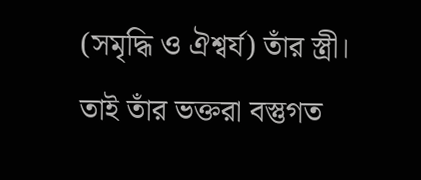(সমৃদ্ধি ও ঐশ্বর্য) তাঁর স্ত্রী। তাই তাঁর ভক্তরা বস্তুগত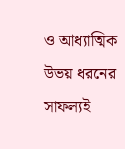ও আধ্যাত্মিক উভয় ধরনের সাফল্যই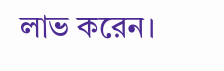লাভ করেন।